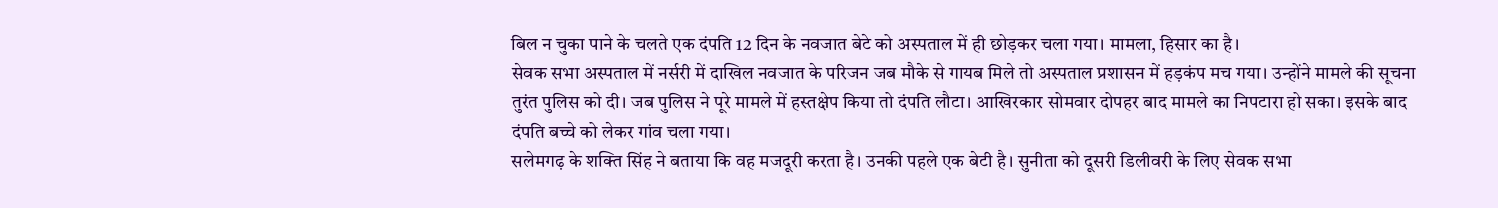बिल न चुका पाने के चलते एक दंपति 12 दिन के नवजात बेटे को अस्पताल में ही छोड़कर चला गया। मामला, हिसार का है।
सेवक सभा अस्पताल में नर्सरी में दाखिल नवजात के परिजन जब मौके से गायब मिले तो अस्पताल प्रशासन में हड़कंप मच गया। उन्होंने मामले की सूचना तुरंत पुलिस को दी। जब पुलिस ने पूरे मामले में हस्तक्षेप किया तो दंपति लौटा। आखिरकार सोमवार दोपहर बाद मामले का निपटारा हो सका। इसके बाद दंपति बच्चे को लेकर गांव चला गया।
सलेमगढ़ के शक्ति सिंह ने बताया कि वह मजदूरी करता है। उनकी पहले एक बेटी है। सुनीता को दूसरी डिलीवरी के लिए सेवक सभा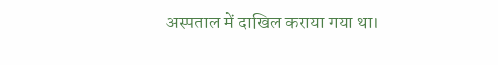अस्पताल में दाखिल कराया गया था।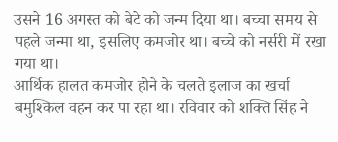उसने 16 अगस्त को बेटे को जन्म दिया था। बच्चा समय से पहले जन्मा था, इसलिए कमजोर था। बच्चे को नर्सरी में रखा गया था।
आर्थिक हालत कमजोर होने के चलते इलाज का खर्चा बमुश्किल वहन कर पा रहा था। रविवार को शक्ति सिंह ने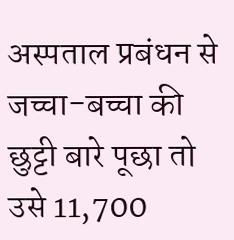अस्पताल प्रबंधन से जच्चा-बच्चा की छुट्टी बारे पूछा तो उसे 11,700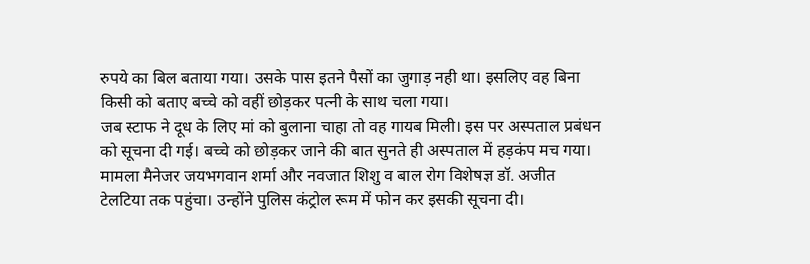रुपये का बिल बताया गया। उसके पास इतने पैसों का जुगाड़ नही था। इसलिए वह बिना किसी को बताए बच्चे को वहीं छोड़कर पत्नी के साथ चला गया।
जब स्टाफ ने दूध के लिए मां को बुलाना चाहा तो वह गायब मिली। इस पर अस्पताल प्रबंधन को सूचना दी गई। बच्चे को छोड़कर जाने की बात सुनते ही अस्पताल में हड़कंप मच गया। मामला मैनेजर जयभगवान शर्मा और नवजात शिशु व बाल रोग विशेषज्ञ डॉ. अजीत टेलटिया तक पहुंचा। उन्होंने पुलिस कंट्रोल रूम में फोन कर इसकी सूचना दी।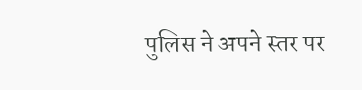पुलिस ने अपने स्तर पर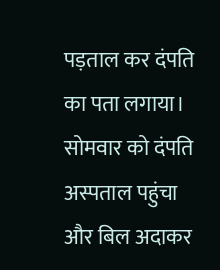पड़ताल कर दंपति का पता लगाया। सोमवार को दंपति अस्पताल पहुंचा और बिल अदाकर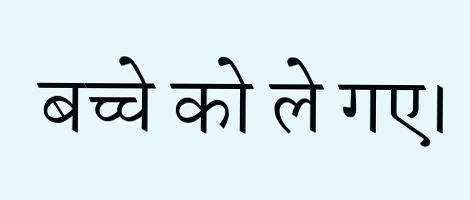बच्चे को ले गए।